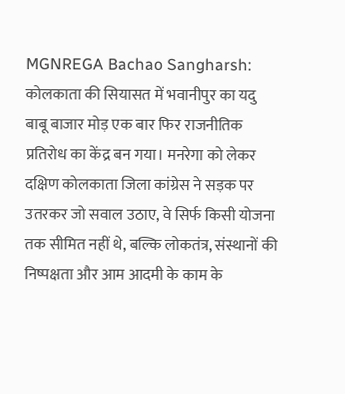MGNREGA Bachao Sangharsh: कोलकाता की सियासत में भवानीपुर का यदु बाबू बाजार मोड़ एक बार फिर राजनीतिक प्रतिरोध का केंद्र बन गया। मनरेगा को लेकर दक्षिण कोलकाता जिला कांग्रेस ने सड़क पर उतरकर जो सवाल उठाए, वे सिर्फ किसी योजना तक सीमित नहीं थे, बल्कि लोकतंत्र, संस्थानों की निष्पक्षता और आम आदमी के काम के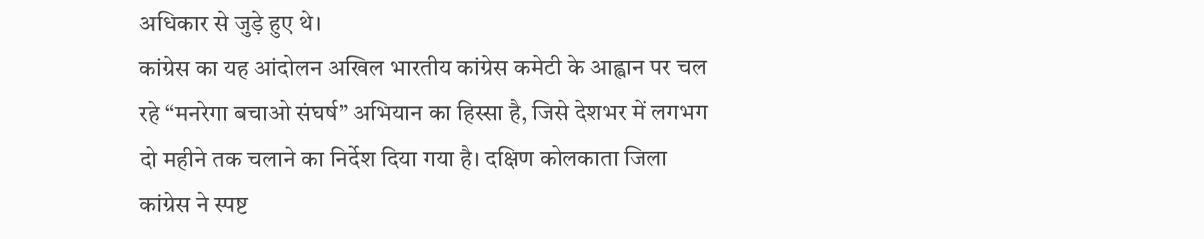अधिकार से जुड़े हुए थे।
कांग्रेस का यह आंदोलन अखिल भारतीय कांग्रेस कमेटी के आह्वान पर चल रहे “मनरेगा बचाओ संघर्ष” अभियान का हिस्सा है, जिसे देशभर में लगभग दो महीने तक चलाने का निर्देश दिया गया है। दक्षिण कोलकाता जिला कांग्रेस ने स्पष्ट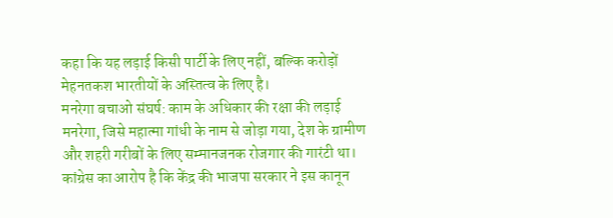कहा कि यह लड़ाई किसी पार्टी के लिए नहीं, बल्कि करोड़ों मेहनतकश भारतीयों के अस्तित्व के लिए है।
मनरेगा बचाओ संघर्ष: काम के अधिकार की रक्षा की लड़ाई
मनरेगा, जिसे महात्मा गांधी के नाम से जोड़ा गया, देश के ग्रामीण और शहरी गरीबों के लिए सम्मानजनक रोजगार की गारंटी था। कांग्रेस का आरोप है कि केंद्र की भाजपा सरकार ने इस कानून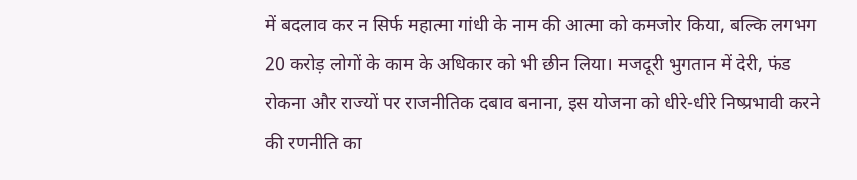में बदलाव कर न सिर्फ महात्मा गांधी के नाम की आत्मा को कमजोर किया, बल्कि लगभग 20 करोड़ लोगों के काम के अधिकार को भी छीन लिया। मजदूरी भुगतान में देरी, फंड रोकना और राज्यों पर राजनीतिक दबाव बनाना, इस योजना को धीरे-धीरे निष्प्रभावी करने की रणनीति का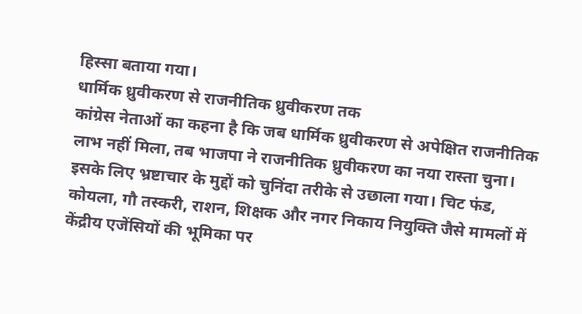हिस्सा बताया गया।
धार्मिक ध्रुवीकरण से राजनीतिक ध्रुवीकरण तक
कांग्रेस नेताओं का कहना है कि जब धार्मिक ध्रुवीकरण से अपेक्षित राजनीतिक लाभ नहीं मिला, तब भाजपा ने राजनीतिक ध्रुवीकरण का नया रास्ता चुना। इसके लिए भ्रष्टाचार के मुद्दों को चुनिंदा तरीके से उछाला गया। चिट फंड, कोयला, गौ तस्करी, राशन, शिक्षक और नगर निकाय नियुक्ति जैसे मामलों में केंद्रीय एजेंसियों की भूमिका पर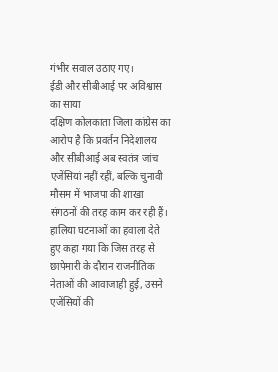गंभीर सवाल उठाए गए।
ईडी और सीबीआई पर अविश्वास का साया
दक्षिण कोलकाता जिला कांग्रेस का आरोप है कि प्रवर्तन निदेशालय और सीबीआई अब स्वतंत्र जांच एजेंसियां नहीं रहीं, बल्कि चुनावी मौसम में भाजपा की शाखा संगठनों की तरह काम कर रही हैं। हालिया घटनाओं का हवाला देते हुए कहा गया कि जिस तरह से छापेमारी के दौरान राजनीतिक नेताओं की आवाजाही हुई, उसने एजेंसियों की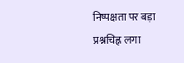निष्पक्षता पर बड़ा प्रश्नचिह्न लगा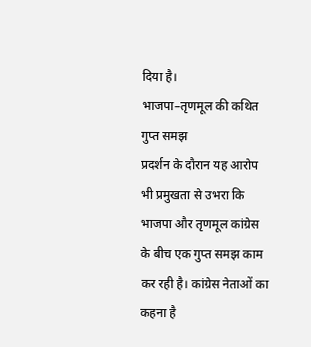दिया है।
भाजपा–तृणमूल की कथित गुप्त समझ
प्रदर्शन के दौरान यह आरोप भी प्रमुखता से उभरा कि भाजपा और तृणमूल कांग्रेस के बीच एक गुप्त समझ काम कर रही है। कांग्रेस नेताओं का कहना है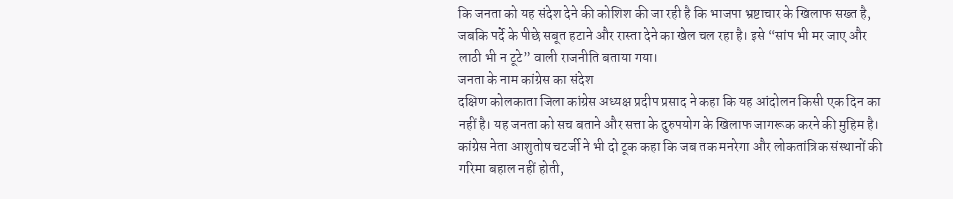कि जनता को यह संदेश देने की कोशिश की जा रही है कि भाजपा भ्रष्टाचार के खिलाफ सख्त है, जबकि पर्दे के पीछे सबूत हटाने और रास्ता देने का खेल चल रहा है। इसे “सांप भी मर जाए और लाठी भी न टूटे” वाली राजनीति बताया गया।
जनता के नाम कांग्रेस का संदेश
दक्षिण कोलकाता जिला कांग्रेस अध्यक्ष प्रदीप प्रसाद ने कहा कि यह आंदोलन किसी एक दिन का नहीं है। यह जनता को सच बताने और सत्ता के दुरुपयोग के खिलाफ जागरूक करने की मुहिम है। कांग्रेस नेता आशुतोष चटर्जी ने भी दो टूक कहा कि जब तक मनरेगा और लोकतांत्रिक संस्थानों की गरिमा बहाल नहीं होती,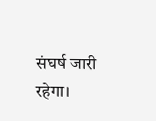संघर्ष जारी रहेगा।